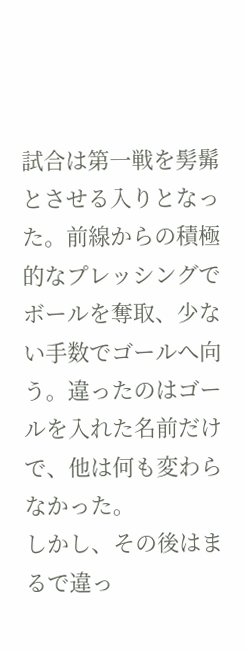試合は第一戦を髣髴とさせる入りとなった。前線からの積極的なプレッシングでボールを奪取、少ない手数でゴールへ向う。違ったのはゴールを入れた名前だけで、他は何も変わらなかった。
しかし、その後はまるで違っ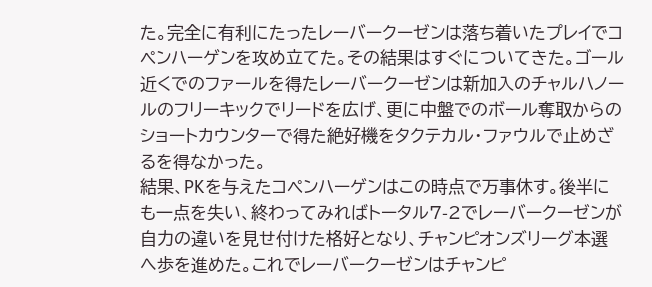た。完全に有利にたったレーバークーゼンは落ち着いたプレイでコペンハーゲンを攻め立てた。その結果はすぐについてきた。ゴール近くでのファールを得たレーバークーゼンは新加入のチャルハノールのフリーキックでリードを広げ、更に中盤でのボール奪取からのショートカウンターで得た絶好機をタクテカル・ファウルで止めざるを得なかった。
結果、PKを与えたコペンハーゲンはこの時点で万事休す。後半にも一点を失い、終わってみればトータル7-2でレーバークーゼンが自力の違いを見せ付けた格好となり、チャンピオンズリーグ本選へ歩を進めた。これでレーバークーゼンはチャンピ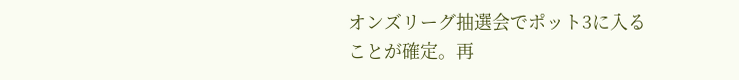オンズリーグ抽選会でポット3に入ることが確定。再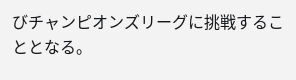びチャンピオンズリーグに挑戦することとなる。